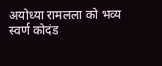अयोध्या रामलला को भव्य स्वर्ण कोदंड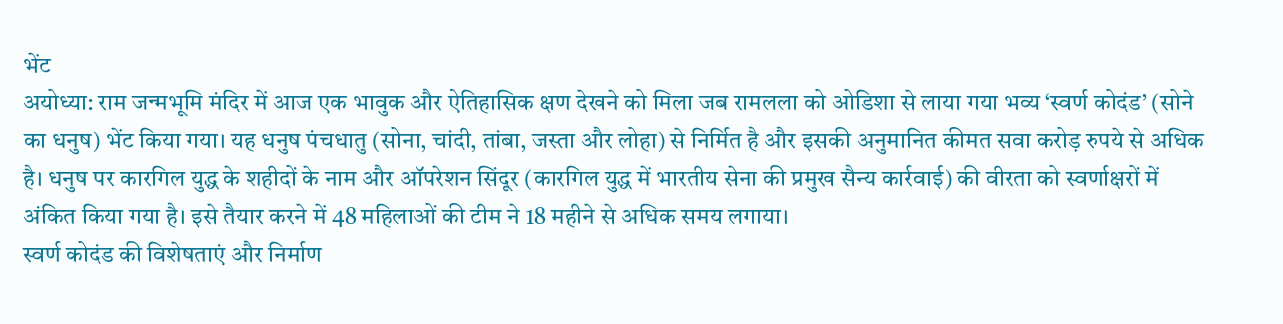भेंट
अयोध्या: राम जन्मभूमि मंदिर में आज एक भावुक और ऐतिहासिक क्षण देखने को मिला जब रामलला को ओडिशा से लाया गया भव्य ‘स्वर्ण कोदंड’ (सोने का धनुष) भेंट किया गया। यह धनुष पंचधातु (सोना, चांदी, तांबा, जस्ता और लोहा) से निर्मित है और इसकी अनुमानित कीमत सवा करोड़ रुपये से अधिक है। धनुष पर कारगिल युद्ध के शहीदों के नाम और ऑपरेशन सिंदूर (कारगिल युद्ध में भारतीय सेना की प्रमुख सैन्य कार्रवाई) की वीरता को स्वर्णाक्षरों में अंकित किया गया है। इसे तैयार करने में 48 महिलाओं की टीम ने 18 महीने से अधिक समय लगाया।
स्वर्ण कोदंड की विशेषताएं और निर्माण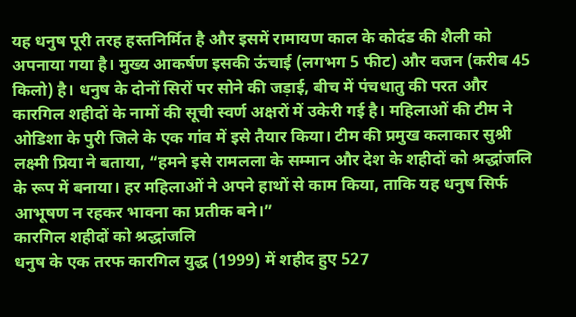यह धनुष पूरी तरह हस्तनिर्मित है और इसमें रामायण काल के कोदंड की शैली को अपनाया गया है। मुख्य आकर्षण इसकी ऊंचाई (लगभग 5 फीट) और वजन (करीब 45 किलो) है। धनुष के दोनों सिरों पर सोने की जड़ाई, बीच में पंचधातु की परत और कारगिल शहीदों के नामों की सूची स्वर्ण अक्षरों में उकेरी गई है। महिलाओं की टीम ने ओडिशा के पुरी जिले के एक गांव में इसे तैयार किया। टीम की प्रमुख कलाकार सुश्री लक्ष्मी प्रिया ने बताया, “हमने इसे रामलला के सम्मान और देश के शहीदों को श्रद्धांजलि के रूप में बनाया। हर महिलाओं ने अपने हाथों से काम किया, ताकि यह धनुष सिर्फ आभूषण न रहकर भावना का प्रतीक बने।”
कारगिल शहीदों को श्रद्धांजलि
धनुष के एक तरफ कारगिल युद्ध (1999) में शहीद हुए 527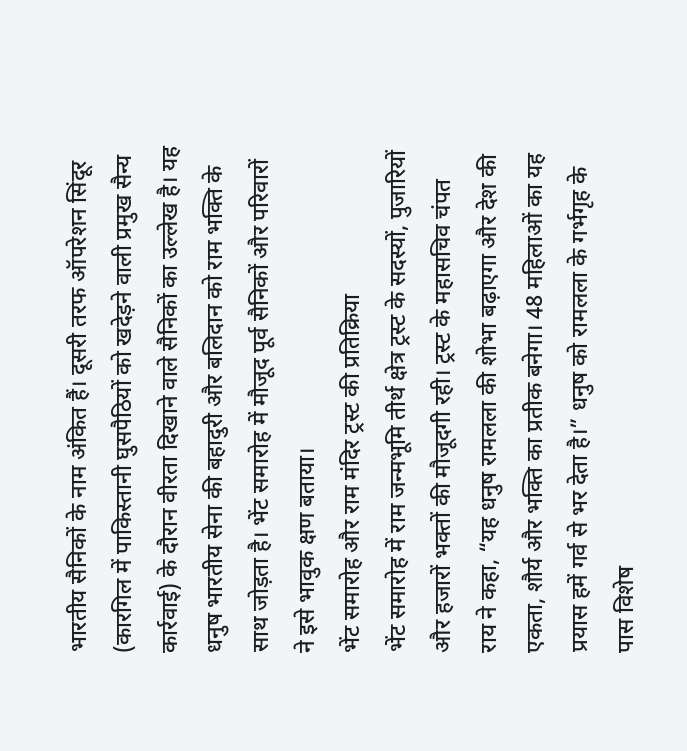भारतीय सैनिकों के नाम अंकित हैं। दूसरी तरफ ऑपरेशन सिंदूर (कारगिल में पाकिस्तानी घुसपैठियों को खदेड़ने वाली प्रमुख सैन्य कार्रवाई) के दौरान वीरता दिखाने वाले सैनिकों का उल्लेख है। यह धनुष भारतीय सेना की बहादुरी और बलिदान को राम भक्ति के साथ जोड़ता है। भेंट समारोह में मौजूद पूर्व सैनिकों और परिवारों ने इसे भावुक क्षण बताया।
भेंट समारोह और राम मंदिर ट्रस्ट की प्रतिक्रिया
भेंट समारोह में राम जन्मभूमि तीर्थ क्षेत्र ट्रस्ट के सदस्यों, पुजारियों और हजारों भक्तों की मौजूदगी रही। ट्रस्ट के महासचिव चंपत राय ने कहा, “यह धनुष रामलला की शोभा बढ़ाएगा और देश की एकता, शौर्य और भक्ति का प्रतीक बनेगा। 48 महिलाओं का यह प्रयास हमें गर्व से भर देता है।” धनुष को रामलला के गर्भगृह के पास विशेष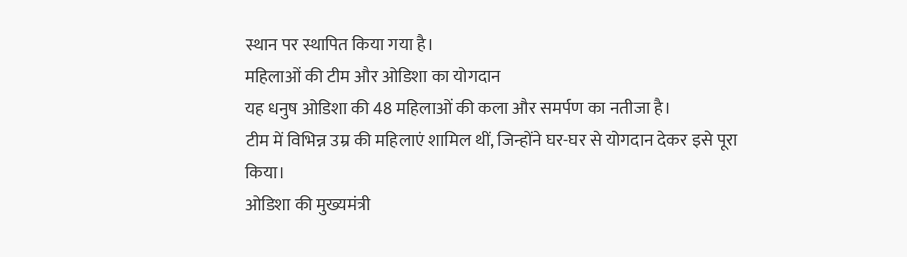स्थान पर स्थापित किया गया है।
महिलाओं की टीम और ओडिशा का योगदान
यह धनुष ओडिशा की 48 महिलाओं की कला और समर्पण का नतीजा है।
टीम में विभिन्न उम्र की महिलाएं शामिल थीं, जिन्होंने घर-घर से योगदान देकर इसे पूरा किया।
ओडिशा की मुख्यमंत्री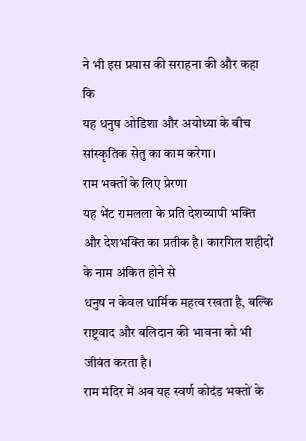ने भी इस प्रयास की सराहना की और कहा कि
यह धनुष ओडिशा और अयोध्या के बीच सांस्कृतिक सेतु का काम करेगा।
राम भक्तों के लिए प्रेरणा
यह भेंट रामलला के प्रति देशव्यापी भक्ति और देशभक्ति का प्रतीक है। कारगिल शहीदों के नाम अंकित होने से
धनुष न केवल धार्मिक महत्व रखता है, बल्कि राष्ट्रवाद और बलिदान की भावना को भी जीवंत करता है।
राम मंदिर में अब यह स्वर्ण कोदंड भक्तों के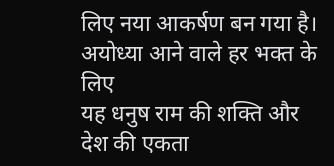लिए नया आकर्षण बन गया है।
अयोध्या आने वाले हर भक्त के लिए
यह धनुष राम की शक्ति और देश की एकता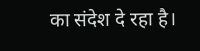का संदेश दे रहा है।